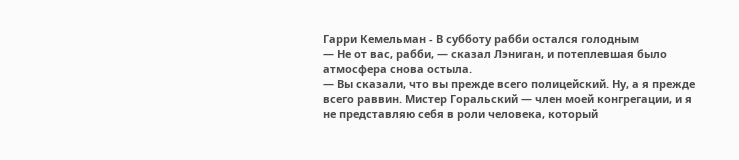Гарри Кемельман - В субботу рабби остался голодным
— Не от вас, рабби, — сказал Лэниган, и потеплевшая было атмосфера снова остыла.
— Вы сказали, что вы прежде всего полицейский. Ну, а я прежде всего раввин. Мистер Горальский — член моей конгрегации, и я не представляю себя в роли человека, который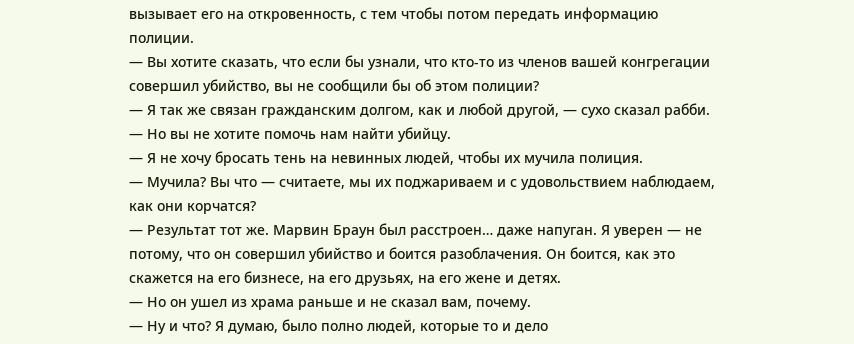вызывает его на откровенность, с тем чтобы потом передать информацию полиции.
— Вы хотите сказать, что если бы узнали, что кто-то из членов вашей конгрегации совершил убийство, вы не сообщили бы об этом полиции?
— Я так же связан гражданским долгом, как и любой другой, — сухо сказал рабби.
— Но вы не хотите помочь нам найти убийцу.
— Я не хочу бросать тень на невинных людей, чтобы их мучила полиция.
— Мучила? Вы что — считаете, мы их поджариваем и с удовольствием наблюдаем, как они корчатся?
— Результат тот же. Марвин Браун был расстроен… даже напуган. Я уверен — не потому, что он совершил убийство и боится разоблачения. Он боится, как это скажется на его бизнесе, на его друзьях, на его жене и детях.
— Но он ушел из храма раньше и не сказал вам, почему.
— Ну и что? Я думаю, было полно людей, которые то и дело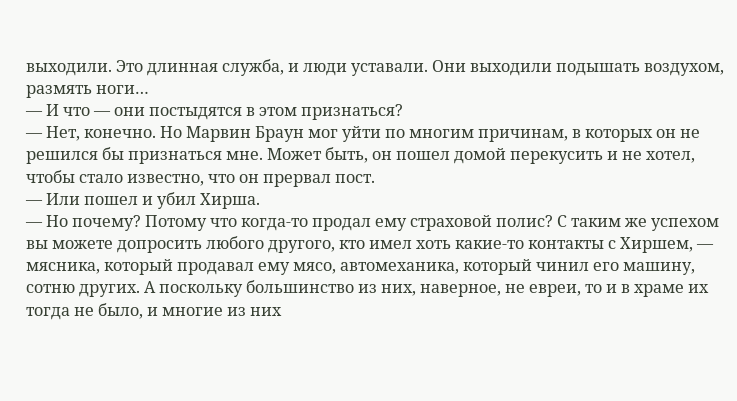выходили. Это длинная служба, и люди уставали. Они выходили подышать воздухом, размять ноги…
— И что — они постыдятся в этом признаться?
— Нет, конечно. Но Марвин Браун мог уйти по многим причинам, в которых он не решился бы признаться мне. Может быть, он пошел домой перекусить и не хотел, чтобы стало известно, что он прервал пост.
— Или пошел и убил Хирша.
— Но почему? Потому что когда-то продал ему страховой полис? С таким же успехом вы можете допросить любого другого, кто имел хоть какие-то контакты с Хиршем, — мясника, который продавал ему мясо, автомеханика, который чинил его машину, сотню других. А поскольку большинство из них, наверное, не евреи, то и в храме их тогда не было, и многие из них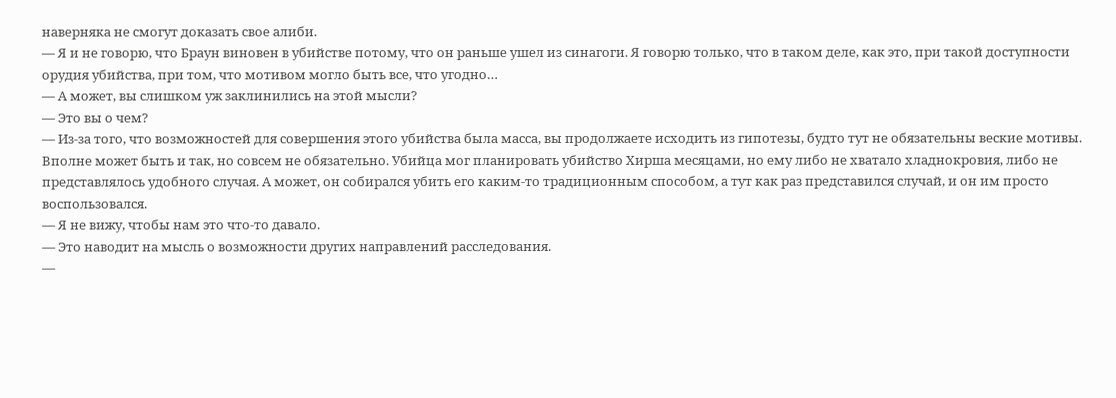наверняка не смогут доказать свое алиби.
— Я и не говорю, что Браун виновен в убийстве потому, что он раньше ушел из синагоги. Я говорю только, что в таком деле, как это, при такой доступности орудия убийства, при том, что мотивом могло быть все, что угодно…
— А может, вы слишком уж заклинились на этой мысли?
— Это вы о чем?
— Из-за того, что возможностей для совершения этого убийства была масса, вы продолжаете исходить из гипотезы, будто тут не обязательны веские мотивы. Вполне может быть и так, но совсем не обязательно. Убийца мог планировать убийство Хирша месяцами, но ему либо не хватало хладнокровия, либо не представлялось удобного случая. А может, он собирался убить его каким-то традиционным способом, а тут как раз представился случай, и он им просто воспользовался.
— Я не вижу, чтобы нам это что-то давало.
— Это наводит на мысль о возможности других направлений расследования.
—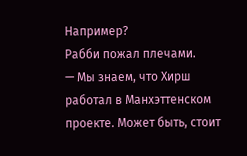Например?
Рабби пожал плечами.
— Мы знаем, что Хирш работал в Манхэттенском проекте. Может быть, стоит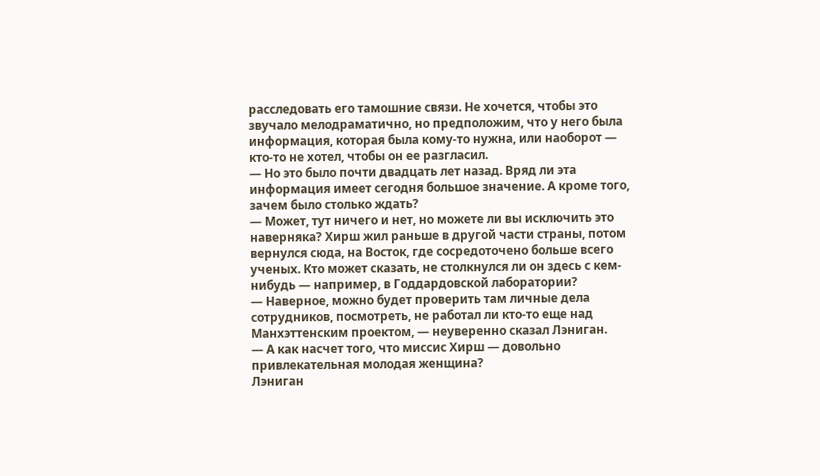расследовать его тамошние связи. Не хочется, чтобы это звучало мелодраматично, но предположим, что у него была информация, которая была кому-то нужна, или наоборот — кто-то не хотел, чтобы он ее разгласил.
— Но это было почти двадцать лет назад. Вряд ли эта информация имеет сегодня большое значение. А кроме того, зачем было столько ждать?
— Может, тут ничего и нет, но можете ли вы исключить это наверняка? Хирш жил раньше в другой части страны, потом вернулся сюда, на Восток, где сосредоточено больше всего ученых. Кто может сказать, не столкнулся ли он здесь с кем-нибудь — например, в Годдардовской лаборатории?
— Наверное, можно будет проверить там личные дела сотрудников, посмотреть, не работал ли кто-то еще над Манхэттенским проектом, — неуверенно сказал Лэниган.
— А как насчет того, что миссис Хирш — довольно привлекательная молодая женщина?
Лэниган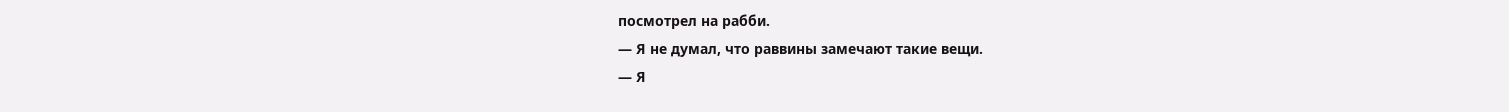посмотрел на рабби.
— Я не думал, что раввины замечают такие вещи.
— Я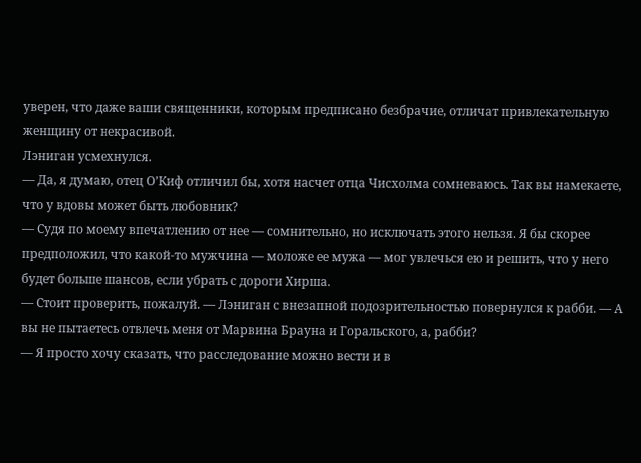уверен, что даже ваши священники, которым предписано безбрачие, отличат привлекательную женщину от некрасивой.
Лэниган усмехнулся.
— Да, я думаю, отец О’Киф отличил бы, хотя насчет отца Чисхолма сомневаюсь. Так вы намекаете, что у вдовы может быть любовник?
— Судя по моему впечатлению от нее — сомнительно, но исключать этого нельзя. Я бы скорее предположил, что какой-то мужчина — моложе ее мужа — мог увлечься ею и решить, что у него будет больше шансов, если убрать с дороги Хирша.
— Стоит проверить, пожалуй. — Лэниган с внезапной подозрительностью повернулся к рабби. — А вы не пытаетесь отвлечь меня от Марвина Брауна и Горальского, а, рабби?
— Я просто хочу сказать, что расследование можно вести и в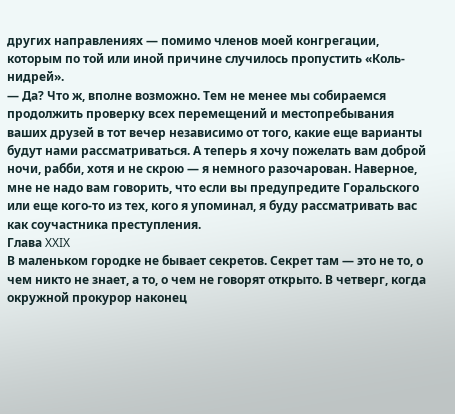других направлениях — помимо членов моей конгрегации, которым по той или иной причине случилось пропустить «Коль-нидрей».
— Да? Что ж, вполне возможно. Тем не менее мы собираемся продолжить проверку всех перемещений и местопребывания ваших друзей в тот вечер независимо от того, какие еще варианты будут нами рассматриваться. А теперь я хочу пожелать вам доброй ночи, рабби, хотя и не скрою — я немного разочарован. Наверное, мне не надо вам говорить, что если вы предупредите Горальского или еще кого-то из тех, кого я упоминал, я буду рассматривать вас как соучастника преступления.
Глава XXIX
В маленьком городке не бывает секретов. Секрет там — это не то, о чем никто не знает, а то, о чем не говорят открыто. В четверг, когда окружной прокурор наконец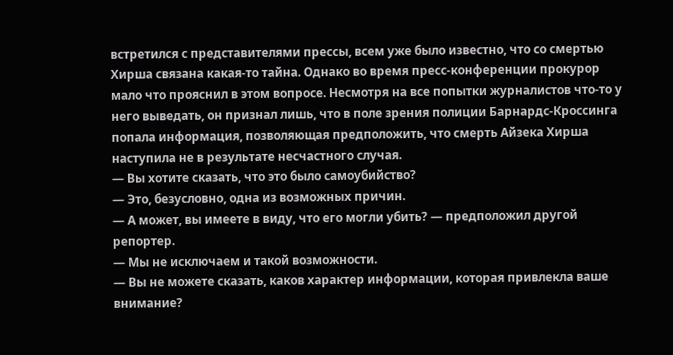встретился с представителями прессы, всем уже было известно, что со смертью Хирша связана какая-то тайна. Однако во время пресс-конференции прокурор мало что прояснил в этом вопросе. Несмотря на все попытки журналистов что-то у него выведать, он признал лишь, что в поле зрения полиции Барнардс-Кроссинга попала информация, позволяющая предположить, что смерть Айзека Хирша наступила не в результате несчастного случая.
— Вы хотите сказать, что это было самоубийство?
— Это, безусловно, одна из возможных причин.
— А может, вы имеете в виду, что его могли убить? — предположил другой репортер.
— Мы не исключаем и такой возможности.
— Вы не можете сказать, каков характер информации, которая привлекла ваше внимание?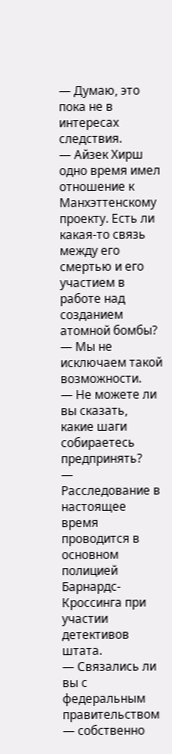— Думаю, это пока не в интересах следствия.
— Айзек Хирш одно время имел отношение к Манхэттенскому проекту. Есть ли какая-то связь между его смертью и его участием в работе над созданием атомной бомбы?
— Мы не исключаем такой возможности.
— Не можете ли вы сказать, какие шаги собираетесь предпринять?
— Расследование в настоящее время проводится в основном полицией Барнардс-Кроссинга при участии детективов штата.
— Связались ли вы с федеральным правительством — собственно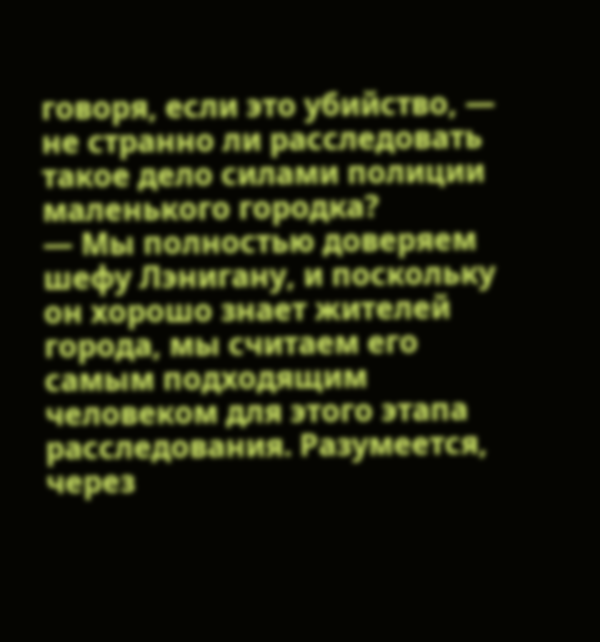говоря, если это убийство, — не странно ли расследовать такое дело силами полиции маленького городка?
— Мы полностью доверяем шефу Лэнигану, и поскольку он хорошо знает жителей города, мы считаем его самым подходящим человеком для этого этапа расследования. Разумеется, через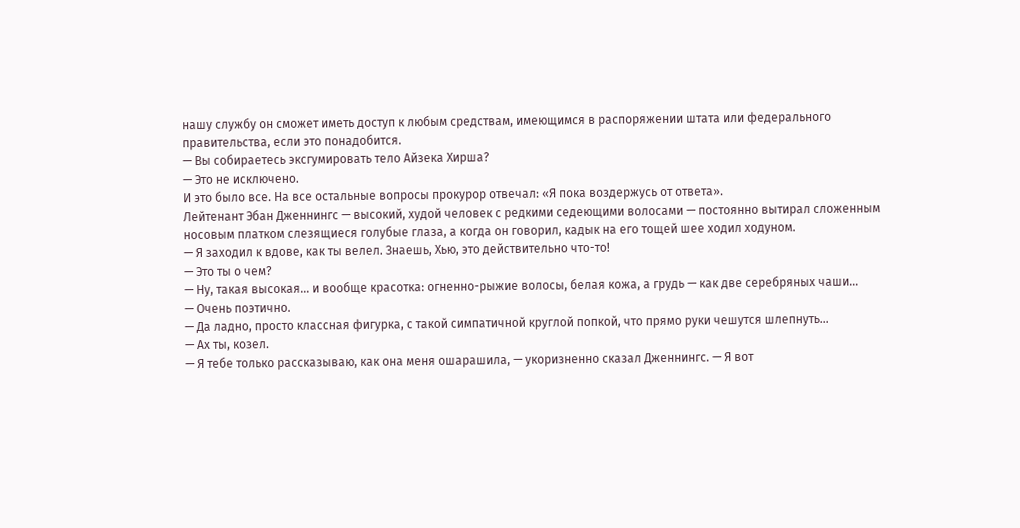нашу службу он сможет иметь доступ к любым средствам, имеющимся в распоряжении штата или федерального правительства, если это понадобится.
— Вы собираетесь эксгумировать тело Айзека Хирша?
— Это не исключено.
И это было все. На все остальные вопросы прокурор отвечал: «Я пока воздержусь от ответа».
Лейтенант Эбан Дженнингс — высокий, худой человек с редкими седеющими волосами — постоянно вытирал сложенным носовым платком слезящиеся голубые глаза, а когда он говорил, кадык на его тощей шее ходил ходуном.
— Я заходил к вдове, как ты велел. Знаешь, Хью, это действительно что-то!
— Это ты о чем?
— Ну, такая высокая… и вообще красотка: огненно-рыжие волосы, белая кожа, а грудь — как две серебряных чаши…
— Очень поэтично.
— Да ладно, просто классная фигурка, с такой симпатичной круглой попкой, что прямо руки чешутся шлепнуть…
— Ах ты, козел.
— Я тебе только рассказываю, как она меня ошарашила, — укоризненно сказал Дженнингс. — Я вот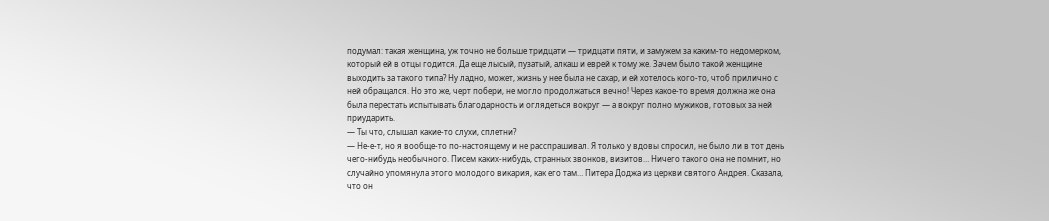подумал: такая женщина, уж точно не больше тридцати — тридцати пяти, и замужем за каким-то недомерком, который ей в отцы годится. Да еще лысый, пузатый, алкаш и еврей к тому же. Зачем было такой женщине выходить за такого типа? Ну ладно, может, жизнь у нее была не сахар, и ей хотелось кого-то, чтоб прилично с ней обращался. Но это же, черт побери, не могло продолжаться вечно! Через какое-то время должна же она была перестать испытывать благодарность и оглядеться вокруг — а вокруг полно мужиков, готовых за ней приударить.
— Ты что, слышал какие-то слухи, сплетни?
— Не-е-т, но я вообще-то по-настоящему и не расспрашивал. Я только у вдовы спросил, не было ли в тот день чего-нибудь необычного. Писем каких-нибудь, странных звонков, визитов… Ничего такого она не помнит, но случайно упомянула этого молодого викария, как его там… Питера Доджа из церкви святого Андрея. Сказала, что он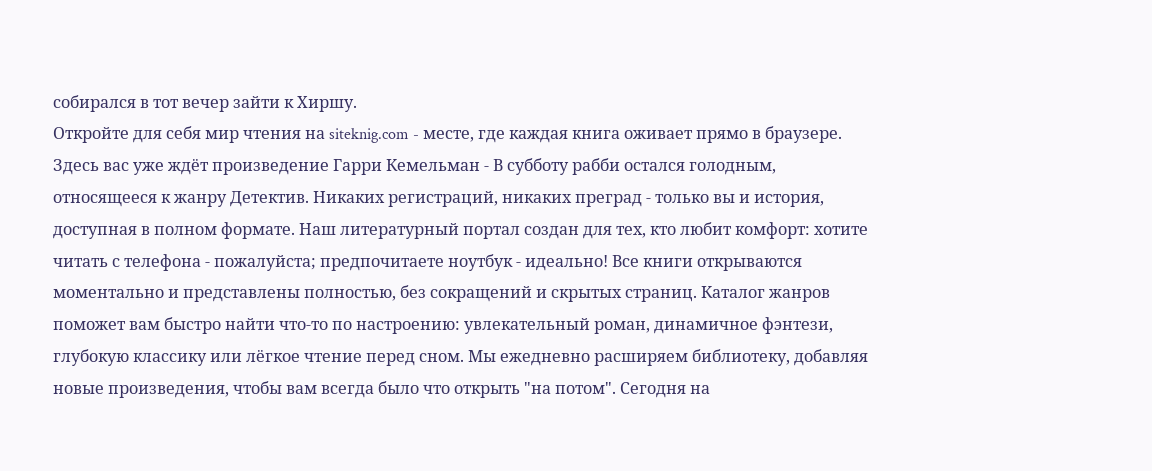собирался в тот вечер зайти к Хиршу.
Откройте для себя мир чтения на siteknig.com - месте, где каждая книга оживает прямо в браузере. Здесь вас уже ждёт произведение Гарри Кемельман - В субботу рабби остался голодным, относящееся к жанру Детектив. Никаких регистраций, никаких преград - только вы и история, доступная в полном формате. Наш литературный портал создан для тех, кто любит комфорт: хотите читать с телефона - пожалуйста; предпочитаете ноутбук - идеально! Все книги открываются моментально и представлены полностью, без сокращений и скрытых страниц. Каталог жанров поможет вам быстро найти что-то по настроению: увлекательный роман, динамичное фэнтези, глубокую классику или лёгкое чтение перед сном. Мы ежедневно расширяем библиотеку, добавляя новые произведения, чтобы вам всегда было что открыть "на потом". Сегодня на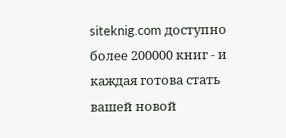siteknig.com доступно более 200000 книг - и каждая готова стать вашей новой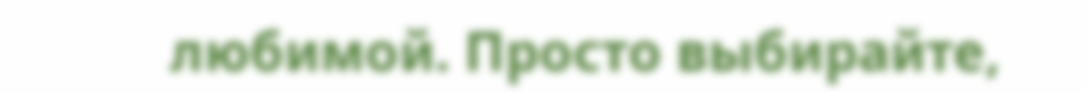любимой. Просто выбирайте,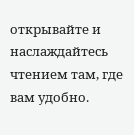открывайте и наслаждайтесь чтением там, где вам удобно.